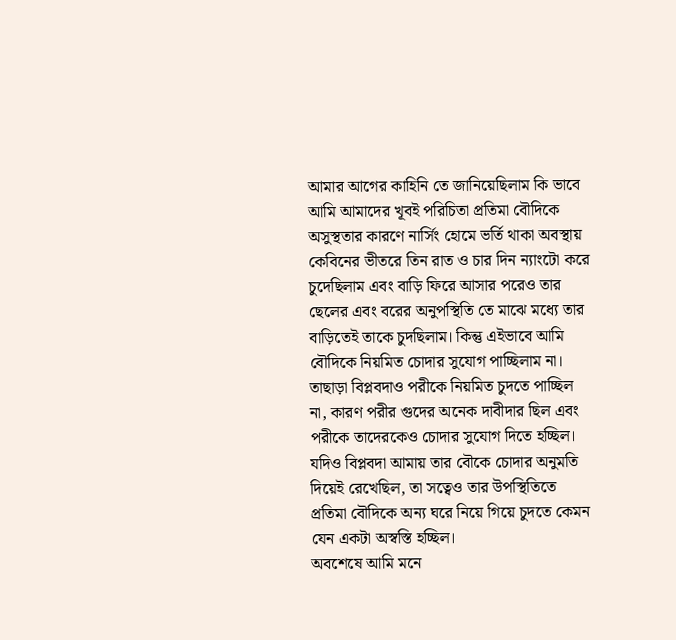আমার আগের কাহিনি তে জানিয়েছিলাম কি ভাবে আমি আমাদের খূবই পরিচিতা প্রতিমা বৌদিকে অসুস্থতার কারণে নার্সিং হোমে ভর্তি থাকা অবস্থায় কেবিনের ভীতরে তিন রাত ও চার দিন ন্যাংটো করে চুদেছিলাম এবং বাড়ি ফিরে আসার পরেও তার ছেলের এবং বরের অনুপস্থিতি তে মাঝে মধ্যে তার বাড়িতেই তাকে চুদছিলাম। কিন্তু এইভাবে আমি বৌদিকে নিয়মিত চোদার সুযোগ পাচ্ছিলাম না। তাছাড়া বিপ্লবদাও পরীকে নিয়মিত চুদতে পাচ্ছিল না, কারণ পরীর গুদের অনেক দাবীদার ছিল এবং পরীকে তাদেরকেও চোদার সুযোগ দিতে হচ্ছিল। যদিও বিপ্লবদা আমায় তার বৌকে চোদার অনুমতি দিয়েই রেখেছিল, তা সত্বেও তার উপস্থিতিতে প্রতিমা বৌদিকে অন্য ঘরে নিয়ে গিয়ে চুদতে কেমন যেন একটা অস্বস্তি হচ্ছিল।
অবশেষে আমি মনে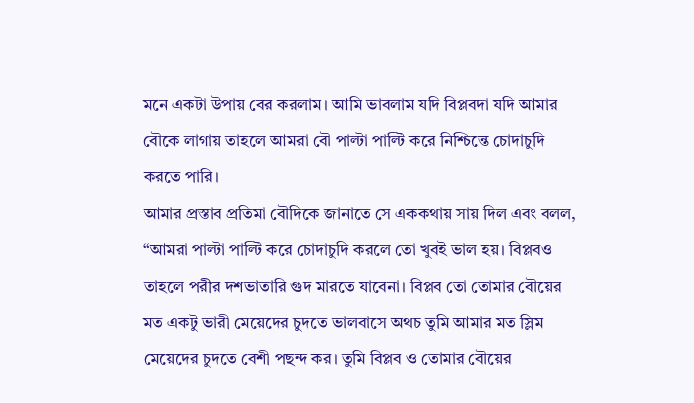মনে একটা উপায় বের করলাম। আমি ভাবলাম যদি বিপ্লবদা যদি আমার বৌকে লাগায় তাহলে আমরা বৌ পাল্টা পাল্টি করে নিশ্চিন্তে চোদাচুদি করতে পারি।
আমার প্রস্তাব প্রতিমা বৌদিকে জানাতে সে এককথায় সায় দিল এবং বলল, “আমরা পাল্টা পাল্টি করে চোদাচুদি করলে তো খুবই ভাল হয়। বিপ্লবও তাহলে পরীর দশভাতারি গুদ মারতে যাবেনা। বিপ্লব তো তোমার বৌয়ের মত একটু ভারী মেয়েদের চুদতে ভালবাসে অথচ তুমি আমার মত স্লিম মেয়েদের চুদতে বেশী পছন্দ কর। তুমি বিপ্লব ও তোমার বৌয়ের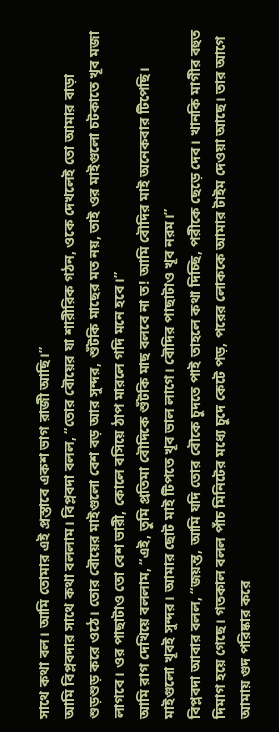সাথে কথা বল। আমি তোমার এই প্রস্তাবে একশ ভাগ রাজী আছি।”
আমি বিপ্লবদার সাথে কথা বললাম। বিপ্লবদা বলল, “তোর বৌয়ের যা শারীরিক গঠন, ওকে দেখলেই তো আমার বাড়া শুড়শুড় করে ওঠে। তোর বৌয়ের মাইগুলো বেশ বড় আর সুন্দর, শুঁটকি মাছের মত নয়, তাই ওর মাইগুলো চটকাতে খূব মজা লাগবে। ওর পাছাটাও তো বেশ ভারী, কোলে বসিয়ে ঠাপ মারলে গদি মনে হবে।”
আমি রাগ দেখিয়ে বললাম, “এই, তুমি প্রতিমা বৌদিকে শুঁটকি মাছ বলবে না ত! আমি বৌদির মাই অনেকবার টিপেছি। মাইগুলো খূবই সুন্দর। আমার ছোট মাই টিপতে খূব ভাল লাগে। বৌদির পাছাটাও খূব নরম।”
বিপ্লবদা আবার বলল, “জয়ন্ত, আমি যদি তোর বৌকে চুদতে পাই তাহলে কথা দিচ্ছি, পরীকে ছেড়ে দেব। খানকি মাগীর বহুত দিমাগ হয়ে গেছে। গতকাল বলল পাঁচ মিনিটের মধ্যে চুদে কেটে পড়, পরের লোককে আমার টাইম দেওয়া আছে। তার আগে আমায় গুদ পরিষ্কার করে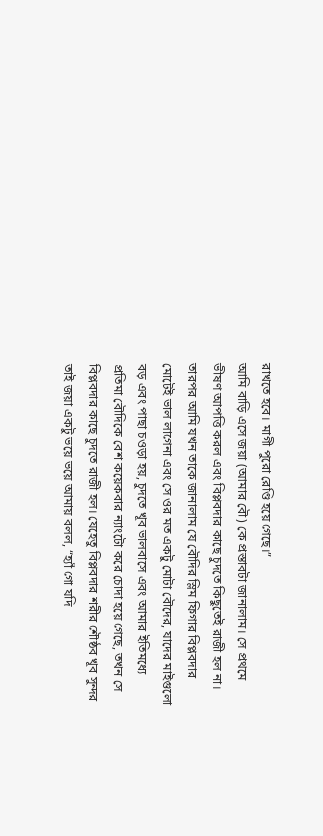রাখতে হবে। মাগী পুরো রেণ্ডি হয়ে গেছে।”
আমি বাড়ি এসে জয়া (আমার বৌ) কে প্রস্তাবটা জানালাম। সে প্রথমে ভীষণ আপত্তি করল এবং বিপ্লবদার কাছে চুদতে কিছুতেই রাজী হল না। তারপর আমি যখন তাকে জানালাম যে বৌদির স্লিম ফিগার বিপ্লবদার মোটেই ভাল লাগেনা এবং সে ওর মত একটু মোটা বৌদের, যাদের মাইগুলো বড় এবং পাছা চওড়া হয়, চুদতে খূব ভালবাসে এবং আমার ইতিমধ্যে প্রতিমা বৌদিকে বেশ কয়েকবার ন্যাংটো করে চোদা হয়ে গেছে, তখন সে বিপ্লবদার কাছে চুদতে রাজী হল। যেহেতু বিপ্লবদার শরীর শৌষ্ঠব খূব সুন্দর তাই জয়া একটু ভয়ে ভয়ে আমায় বলল, “হ্যাঁ গো যদি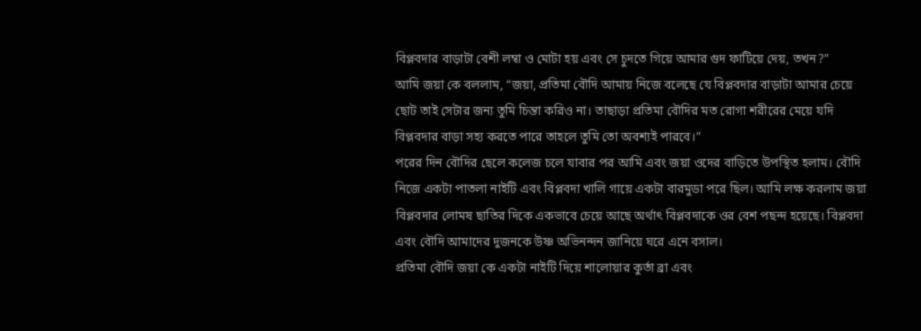বিপ্লবদার বাড়াটা বেশী লম্বা ও মোটা হয় এবং সে চুদতে গিয়ে আমার গুদ ফাটিয়ে দেয়, তখন?”
আমি জয়া কে বললাম, “জয়া, প্রতিমা বৌদি আমায় নিজে বলেছে যে বিপ্লবদার বাড়াটা আমার চেয়ে ছোট তাই সেটার জন্য তুমি চিন্তা করিও না। তাছাড়া প্রতিমা বৌদির মত রোগা শরীরের মেয়ে যদি বিপ্লবদার বাড়া সহ্য করতে পারে তাহলে তুমি তো অবশ্যই পারবে।”
পরের দিন বৌদির ছেলে কলেজ চলে যাবার পর আমি এবং জয়া ওদের বাড়িতে উপস্থিত হলাম। বৌদি নিজে একটা পাতলা নাইটি এবং বিপ্লবদা খালি গায়ে একটা বারমুডা পরে ছিল। আমি লক্ষ করলাম জয়া বিপ্লবদার লোমষ ছাতির দিকে একভাবে চেয়ে আছে অর্থাৎ বিপ্লবদাকে ওর বেশ পছন্দ হয়েছে। বিপ্লবদা এবং বৌদি আমাদের দুজনকে উষ্ণ অভিনন্দন জানিয়ে ঘরে এনে বসাল।
প্রতিমা বৌদি জয়া কে একটা নাইটি দিয়ে শালোয়ার কুর্তা ব্রা এবং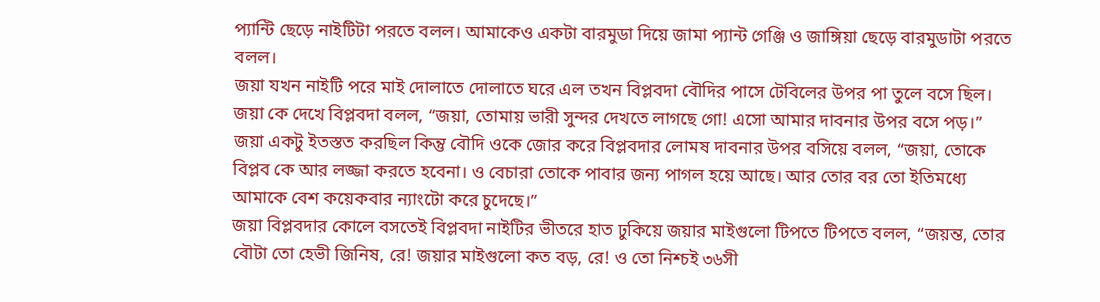প্যান্টি ছেড়ে নাইটিটা পরতে বলল। আমাকেও একটা বারমুডা দিয়ে জামা প্যান্ট গেঞ্জি ও জাঙ্গিয়া ছেড়ে বারমুডাটা পরতে বলল।
জয়া যখন নাইটি পরে মাই দোলাতে দোলাতে ঘরে এল তখন বিপ্লবদা বৌদির পাসে টেবিলের উপর পা তুলে বসে ছিল। জয়া কে দেখে বিপ্লবদা বলল, “জয়া, তোমায় ভারী সুন্দর দেখতে লাগছে গো! এসো আমার দাবনার উপর বসে পড়।” জয়া একটু ইতস্তত করছিল কিন্তু বৌদি ওকে জোর করে বিপ্লবদার লোমষ দাবনার উপর বসিয়ে বলল, “জয়া, তোকে বিপ্লব কে আর লজ্জা করতে হবেনা। ও বেচারা তোকে পাবার জন্য পাগল হয়ে আছে। আর তোর বর তো ইতিমধ্যে আমাকে বেশ কয়েকবার ন্যাংটো করে চুদেছে।”
জয়া বিপ্লবদার কোলে বসতেই বিপ্লবদা নাইটির ভীতরে হাত ঢুকিয়ে জয়ার মাইগুলো টিপতে টিপতে বলল, “জয়ন্ত, তোর বৌটা তো হেভী জিনিষ, রে! জয়ার মাইগুলো কত বড়, রে! ও তো নিশ্চই ৩৬সী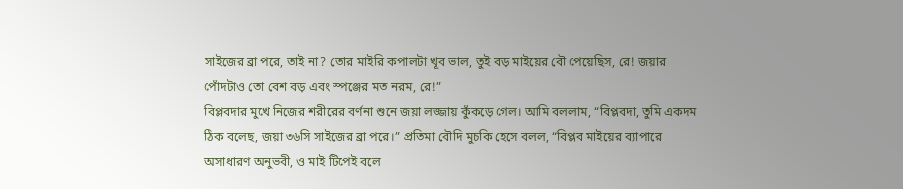সাইজের ব্রা পরে, তাই না? তোর মাইরি কপালটা খূব ভাল, তুই বড় মাইয়ের বৌ পেয়েছিস, রে! জয়ার পোঁদটাও তো বেশ বড় এবং স্পঞ্জের মত নরম, রে!”
বিপ্লবদার মুখে নিজের শরীরের বর্ণনা শুনে জয়া লজ্জায় কুঁকড়ে গেল। আমি বললাম, “বিপ্লবদা, তুমি একদম ঠিক বলেছ, জয়া ৩৬সি সাইজের ব্রা পরে।” প্রতিমা বৌদি মুচকি হেসে বলল, “বিপ্লব মাইয়ের ব্যাপারে অসাধারণ অনুভবী, ও মাই টিপেই বলে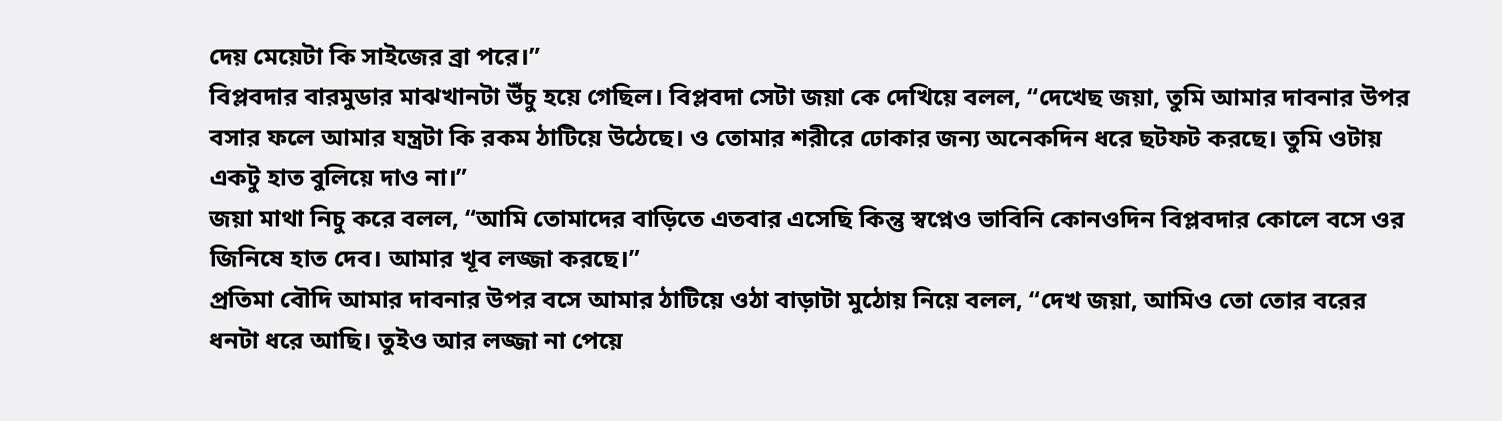দেয় মেয়েটা কি সাইজের ব্রা পরে।”
বিপ্লবদার বারমুডার মাঝখানটা উঁচু হয়ে গেছিল। বিপ্লবদা সেটা জয়া কে দেখিয়ে বলল, “দেখেছ জয়া, তুমি আমার দাবনার উপর বসার ফলে আমার যন্ত্রটা কি রকম ঠাটিয়ে উঠেছে। ও তোমার শরীরে ঢোকার জন্য অনেকদিন ধরে ছটফট করছে। তুমি ওটায় একটু হাত বুলিয়ে দাও না।”
জয়া মাথা নিচু করে বলল, “আমি তোমাদের বাড়িতে এতবার এসেছি কিন্তু স্বপ্নেও ভাবিনি কোনওদিন বিপ্লবদার কোলে বসে ওর জিনিষে হাত দেব। আমার খূব লজ্জা করছে।”
প্রতিমা বৌদি আমার দাবনার উপর বসে আমার ঠাটিয়ে ওঠা বাড়াটা মুঠোয় নিয়ে বলল, “দেখ জয়া, আমিও তো তোর বরের ধনটা ধরে আছি। তুইও আর লজ্জা না পেয়ে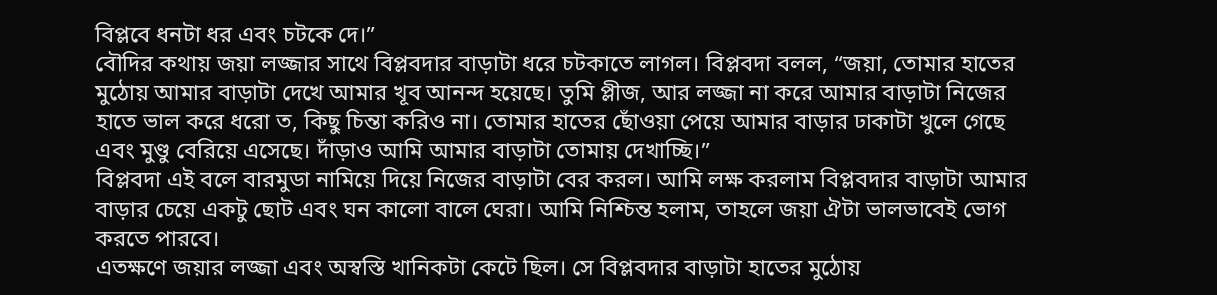বিপ্লবে ধনটা ধর এবং চটকে দে।”
বৌদির কথায় জয়া লজ্জার সাথে বিপ্লবদার বাড়াটা ধরে চটকাতে লাগল। বিপ্লবদা বলল, “জয়া, তোমার হাতের মুঠোয় আমার বাড়াটা দেখে আমার খূব আনন্দ হয়েছে। তুমি প্লীজ, আর লজ্জা না করে আমার বাড়াটা নিজের হাতে ভাল করে ধরো ত, কিছু চিন্তা করিও না। তোমার হাতের ছোঁওয়া পেয়ে আমার বাড়ার ঢাকাটা খুলে গেছে এবং মুণ্ডু বেরিয়ে এসেছে। দাঁড়াও আমি আমার বাড়াটা তোমায় দেখাচ্ছি।”
বিপ্লবদা এই বলে বারমুডা নামিয়ে দিয়ে নিজের বাড়াটা বের করল। আমি লক্ষ করলাম বিপ্লবদার বাড়াটা আমার বাড়ার চেয়ে একটু ছোট এবং ঘন কালো বালে ঘেরা। আমি নিশ্চিন্ত হলাম, তাহলে জয়া ঐটা ভালভাবেই ভোগ করতে পারবে।
এতক্ষণে জয়ার লজ্জা এবং অস্বস্তি খানিকটা কেটে ছিল। সে বিপ্লবদার বাড়াটা হাতের মুঠোয়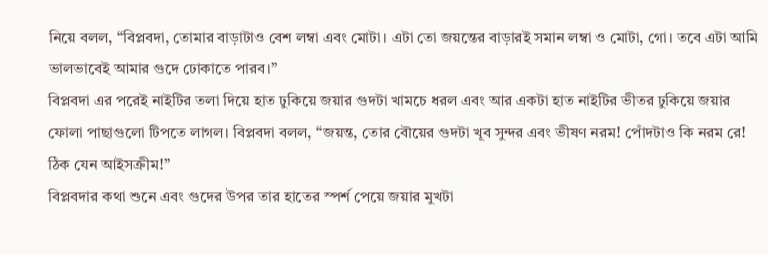নিয়ে বলল, “বিপ্লবদা, তোমার বাড়াটাও বেশ লম্বা এবং মোটা। এটা তো জয়ন্তের বাড়ারই সমান লম্বা ও মোটা, গো। তবে এটা আমি ভালভাবেই আমার গুদে ঢোকাতে পারব।”
বিপ্লবদা এর পরেই নাইটির তলা দিয়ে হাত ঢুকিয়ে জয়ার গুদটা খামচে ধরল এবং আর একটা হাত নাইটির ভীতর ঢুকিয়ে জয়ার ফোলা পাছাগুলো টিপতে লাগল। বিপ্লবদা বলল, “জয়ন্ত, তোর বৌয়ের গুদটা খূব সুন্দর এবং ভীষণ নরম! পোঁদটাও কি নরম রে! ঠিক যেন আইসক্রীম!”
বিপ্লবদার কথা শুনে এবং গুদের উপর তার হাতের স্পর্শ পেয়ে জয়ার মুখটা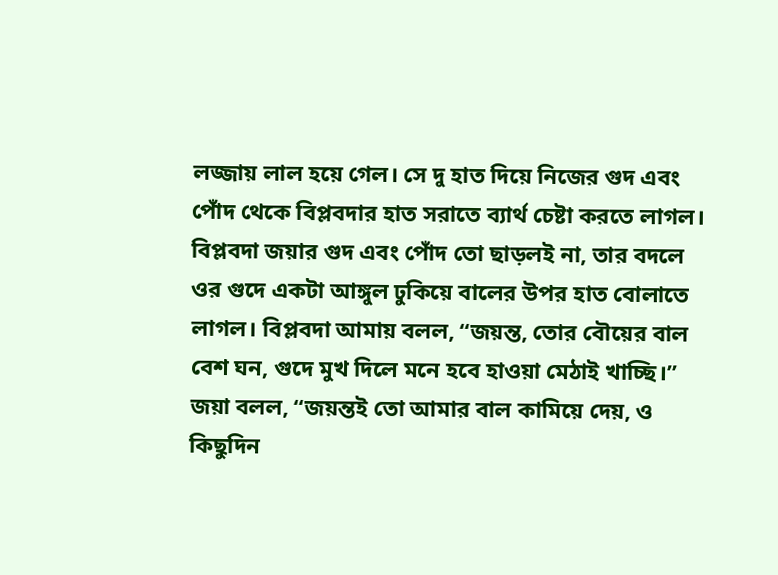লজ্জায় লাল হয়ে গেল। সে দু হাত দিয়ে নিজের গুদ এবং পোঁদ থেকে বিপ্লবদার হাত সরাতে ব্যার্থ চেষ্টা করতে লাগল। বিপ্লবদা জয়ার গুদ এবং পোঁদ তো ছাড়লই না, তার বদলে ওর গুদে একটা আঙ্গুল ঢুকিয়ে বালের উপর হাত বোলাতে লাগল। বিপ্লবদা আমায় বলল, “জয়ন্ত, তোর বৌয়ের বাল বেশ ঘন, গুদে মুখ দিলে মনে হবে হাওয়া মেঠাই খাচ্ছি।”
জয়া বলল, “জয়ন্তই তো আমার বাল কামিয়ে দেয়, ও কিছুদিন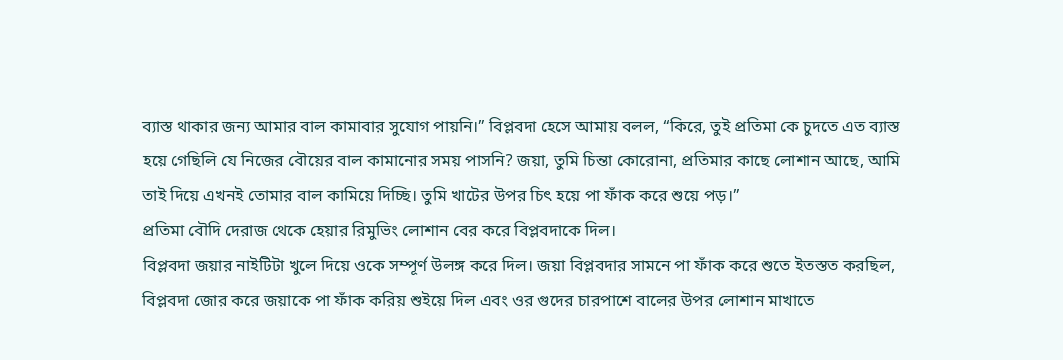ব্যাস্ত থাকার জন্য আমার বাল কামাবার সুযোগ পায়নি।” বিপ্লবদা হেসে আমায় বলল, “কিরে, তুই প্রতিমা কে চুদতে এত ব্যাস্ত হয়ে গেছিলি যে নিজের বৌয়ের বাল কামানোর সময় পাসনি? জয়া, তুমি চিন্তা কোরোনা, প্রতিমার কাছে লোশান আছে, আমি তাই দিয়ে এখনই তোমার বাল কামিয়ে দিচ্ছি। তুমি খাটের উপর চিৎ হয়ে পা ফাঁক করে শুয়ে পড়।”
প্রতিমা বৌদি দেরাজ থেকে হেয়ার রিমুভিং লোশান বের করে বিপ্লবদাকে দিল।
বিপ্লবদা জয়ার নাইটিটা খুলে দিয়ে ওকে সম্পূর্ণ উলঙ্গ করে দিল। জয়া বিপ্লবদার সামনে পা ফাঁক করে শুতে ইতস্তত করছিল, বিপ্লবদা জোর করে জয়াকে পা ফাঁক করিয় শুইয়ে দিল এবং ওর গুদের চারপাশে বালের উপর লোশান মাখাতে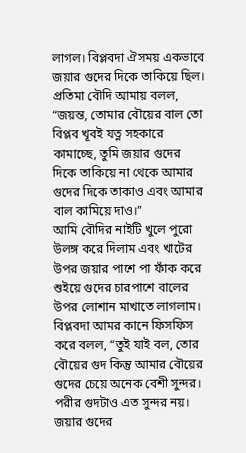লাগল। বিপ্লবদা ঐসময় একভাবে জয়ার গুদের দিকে তাকিয়ে ছিল।
প্রতিমা বৌদি আমায় বলল, “জয়ন্ত, তোমার বৌয়ের বাল তো বিপ্লব খূবই যত্ন সহকারে কামাচ্ছে, তুমি জয়ার গুদের দিকে তাকিয়ে না থেকে আমার গুদের দিকে তাকাও এবং আমার বাল কামিয়ে দাও।”
আমি বৌদির নাইটি খুলে পুরো উলঙ্গ করে দিলাম এবং খাটের উপর জয়ার পাশে পা ফাঁক করে শুইয়ে গুদের চারপাশে বালের উপর লোশান মাখাতে লাগলাম। বিপ্লবদা আমর কানে ফিসফিস করে বলল, “তুই যাই বল, তোর বৌয়ের গুদ কিন্তু আমার বৌয়ের গুদের চেয়ে অনেক বেশী সুন্দর। পরীর গুদটাও এত সুন্দর নয়। জয়ার গুদের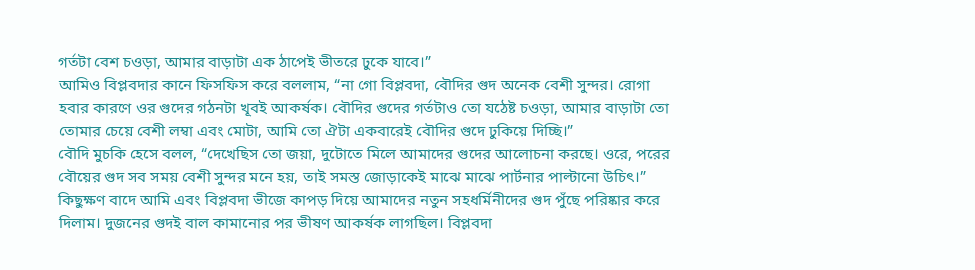গর্তটা বেশ চওড়া, আমার বাড়াটা এক ঠাপেই ভীতরে ঢুকে যাবে।”
আমিও বিপ্লবদার কানে ফিসফিস করে বললাম, “না গো বিপ্লবদা, বৌদির গুদ অনেক বেশী সুন্দর। রোগা হবার কারণে ওর গুদের গঠনটা খূবই আকর্ষক। বৌদির গুদের গর্তটাও তো যঠেষ্ট চওড়া, আমার বাড়াটা তো তোমার চেয়ে বেশী লম্বা এবং মোটা, আমি তো ঐটা একবারেই বৌদির গুদে ঢুকিয়ে দিচ্ছি।”
বৌদি মুচকি হেসে বলল, “দেখেছিস তো জয়া, দুটোতে মিলে আমাদের গুদের আলোচনা করছে। ওরে, পরের বৌয়ের গুদ সব সময় বেশী সুন্দর মনে হয়, তাই সমস্ত জোড়াকেই মাঝে মাঝে পার্টনার পাল্টানো উচিৎ।”
কিছুক্ষণ বাদে আমি এবং বিপ্লবদা ভীজে কাপড় দিয়ে আমাদের নতুন সহধর্মিনীদের গুদ পুঁছে পরিষ্কার করে দিলাম। দুজনের গুদই বাল কামানোর পর ভীষণ আকর্ষক লাগছিল। বিপ্লবদা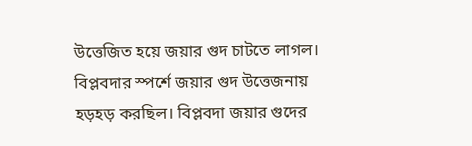উত্তেজিত হয়ে জয়ার গুদ চাটতে লাগল। বিপ্লবদার স্পর্শে জয়ার গুদ উত্তেজনায় হড়হড় করছিল। বিপ্লবদা জয়ার গুদের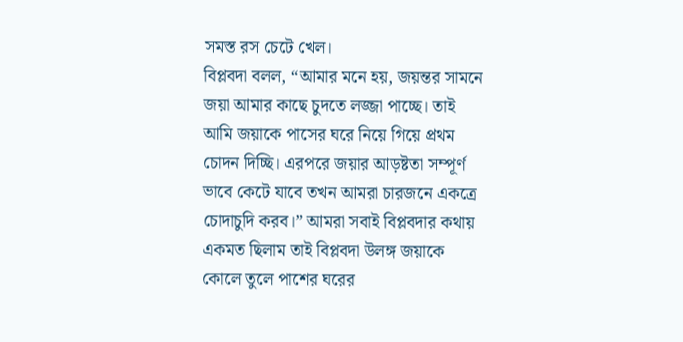সমস্ত রস চেটে খেল।
বিপ্লবদা বলল, “আমার মনে হয়, জয়ন্তর সামনে জয়া আমার কাছে চুদতে লজ্জা পাচ্ছে। তাই আমি জয়াকে পাসের ঘরে নিয়ে গিয়ে প্রথম চোদন দিচ্ছি। এরপরে জয়ার আড়ষ্টতা সম্পূর্ণ ভাবে কেটে যাবে তখন আমরা চারজনে একত্রে চোদাচুদি করব।” আমরা সবাই বিপ্লবদার কথায় একমত ছিলাম তাই বিপ্লবদা উলঙ্গ জয়াকে কোলে তুলে পাশের ঘরের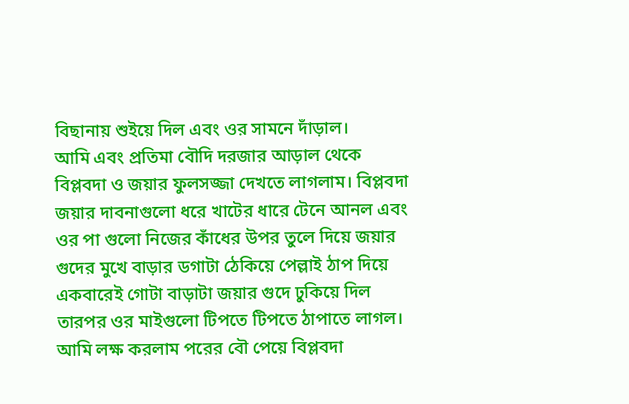বিছানায় শুইয়ে দিল এবং ওর সামনে দাঁড়াল।
আমি এবং প্রতিমা বৌদি দরজার আড়াল থেকে বিপ্লবদা ও জয়ার ফুলসজ্জা দেখতে লাগলাম। বিপ্লবদা জয়ার দাবনাগুলো ধরে খাটের ধারে টেনে আনল এবং ওর পা গুলো নিজের কাঁধের উপর তুলে দিয়ে জয়ার গুদের মুখে বাড়ার ডগাটা ঠেকিয়ে পেল্লাই ঠাপ দিয়ে একবারেই গোটা বাড়াটা জয়ার গুদে ঢুকিয়ে দিল তারপর ওর মাইগুলো টিপতে টিপতে ঠাপাতে লাগল।
আমি লক্ষ করলাম পরের বৌ পেয়ে বিপ্লবদা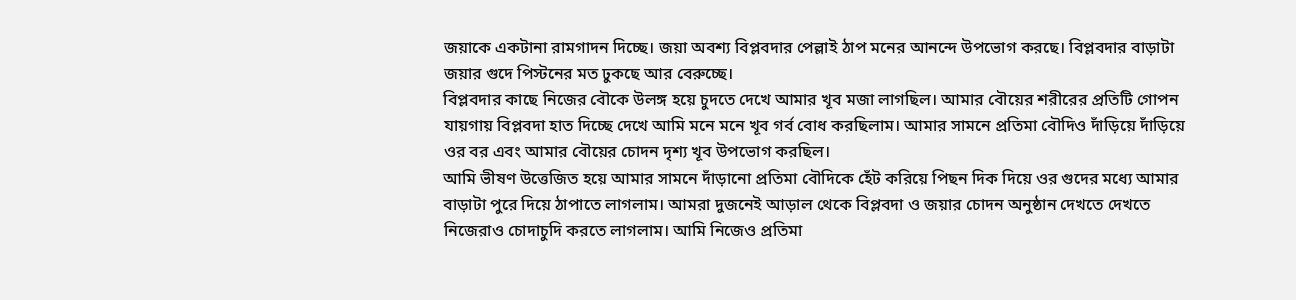জয়াকে একটানা রামগাদন দিচ্ছে। জয়া অবশ্য বিপ্লবদার পেল্লাই ঠাপ মনের আনন্দে উপভোগ করছে। বিপ্লবদার বাড়াটা জয়ার গুদে পিস্টনের মত ঢুকছে আর বেরুচ্ছে।
বিপ্লবদার কাছে নিজের বৌকে উলঙ্গ হয়ে চুদতে দেখে আমার খূব মজা লাগছিল। আমার বৌয়ের শরীরের প্রতিটি গোপন যায়গায় বিপ্লবদা হাত দিচ্ছে দেখে আমি মনে মনে খূব গর্ব বোধ করছিলাম। আমার সামনে প্রতিমা বৌদিও দাঁড়িয়ে দাঁড়িয়ে ওর বর এবং আমার বৌয়ের চোদন দৃশ্য খূব উপভোগ করছিল।
আমি ভীষণ উত্তেজিত হয়ে আমার সামনে দাঁড়ানো প্রতিমা বৌদিকে হেঁট করিয়ে পিছন দিক দিয়ে ওর গুদের মধ্যে আমার বাড়াটা পুরে দিয়ে ঠাপাতে লাগলাম। আমরা দুজনেই আড়াল থেকে বিপ্লবদা ও জয়ার চোদন অনুষ্ঠান দেখতে দেখতে নিজেরাও চোদাচুদি করতে লাগলাম। আমি নিজেও প্রতিমা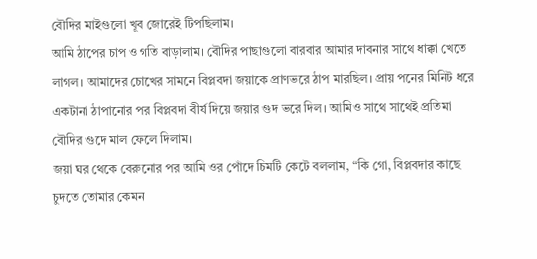বৌদির মাইগুলো খূব জোরেই টিপছিলাম।
আমি ঠাপের চাপ ও গতি বাড়ালাম। বৌদির পাছাগুলো বারবার আমার দাবনার সাথে ধাক্কা খেতে লাগল। আমাদের চোখের সামনে বিপ্লবদা জয়াকে প্রাণভরে ঠাপ মারছিল। প্রায় পনের মিনিট ধরে একটানা ঠাপানোর পর বিপ্লবদা বীর্য দিয়ে জয়ার গুদ ভরে দিল। আমিও সাথে সাথেই প্রতিমা বৌদির গুদে মাল ফেলে দিলাম।
জয়া ঘর থেকে বেরুনোর পর আমি ওর পোঁদে চিমটি কেটে বললাম, “কি গো, বিপ্লবদার কাছে চুদতে তোমার কেমন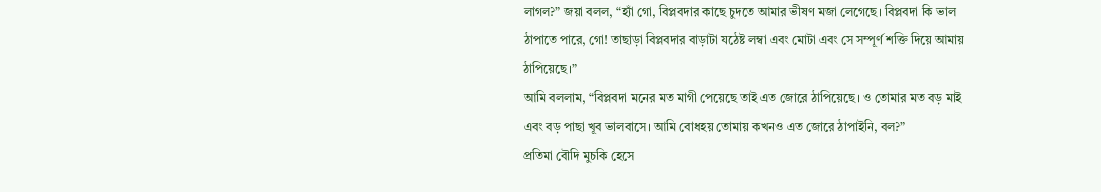লাগল?” জয়া বলল, “হ্যাঁ গো, বিপ্লবদার কাছে চুদতে আমার ভীষণ মজা লেগেছে। বিপ্লবদা কি ভাল ঠাপাতে পারে, গো! তাছাড়া বিপ্লবদার বাড়াটা যঠেষ্ট লম্বা এবং মোটা এবং সে সম্পূর্ণ শক্তি দিয়ে আমায় ঠাপিয়েছে।”
আমি বললাম, “বিপ্লবদা মনের মত মাগী পেয়েছে তাই এত জোরে ঠাপিয়েছে। ও তোমার মত বড় মাই এবং বড় পাছা খূব ভালবাসে। আমি বোধহয় তোমায় কখনও এত জোরে ঠাপাইনি, বল?”
প্রতিমা বৌদি মুচকি হেসে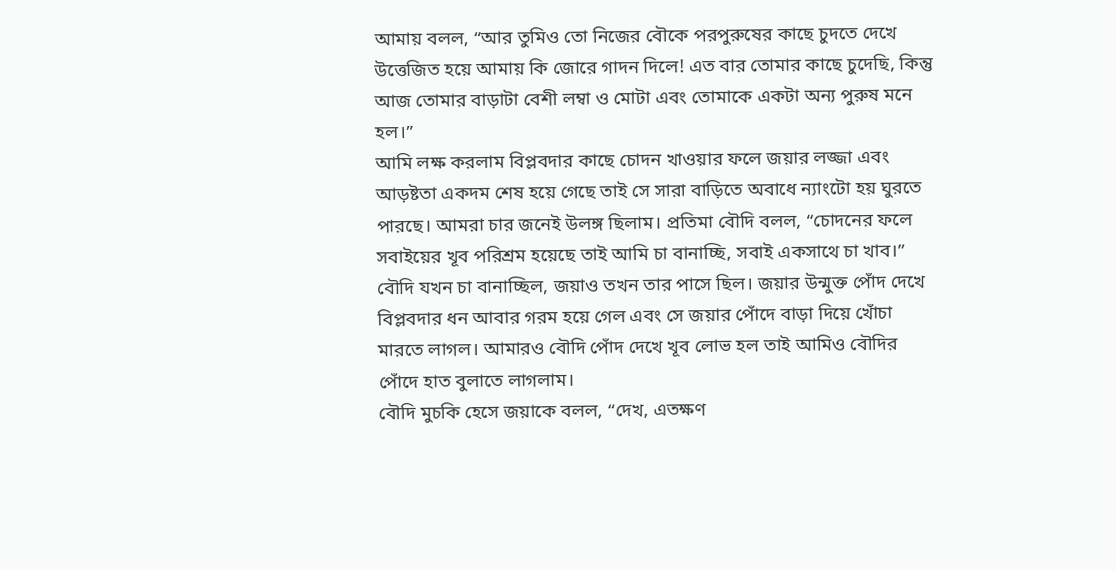আমায় বলল, “আর তুমিও তো নিজের বৌকে পরপুরুষের কাছে চুদতে দেখে উত্তেজিত হয়ে আমায় কি জোরে গাদন দিলে! এত বার তোমার কাছে চুদেছি, কিন্তু আজ তোমার বাড়াটা বেশী লম্বা ও মোটা এবং তোমাকে একটা অন্য পুরুষ মনে হল।”
আমি লক্ষ করলাম বিপ্লবদার কাছে চোদন খাওয়ার ফলে জয়ার লজ্জা এবং আড়ষ্টতা একদম শেষ হয়ে গেছে তাই সে সারা বাড়িতে অবাধে ন্যাংটো হয় ঘুরতে পারছে। আমরা চার জনেই উলঙ্গ ছিলাম। প্রতিমা বৌদি বলল, “চোদনের ফলে সবাইয়ের খূব পরিশ্রম হয়েছে তাই আমি চা বানাচ্ছি, সবাই একসাথে চা খাব।”
বৌদি যখন চা বানাচ্ছিল, জয়াও তখন তার পাসে ছিল। জয়ার উন্মুক্ত পোঁদ দেখে বিপ্লবদার ধন আবার গরম হয়ে গেল এবং সে জয়ার পোঁদে বাড়া দিয়ে খোঁচা মারতে লাগল। আমারও বৌদি পোঁদ দেখে খূব লোভ হল তাই আমিও বৌদির পোঁদে হাত বুলাতে লাগলাম।
বৌদি মুচকি হেসে জয়াকে বলল, “দেখ, এতক্ষণ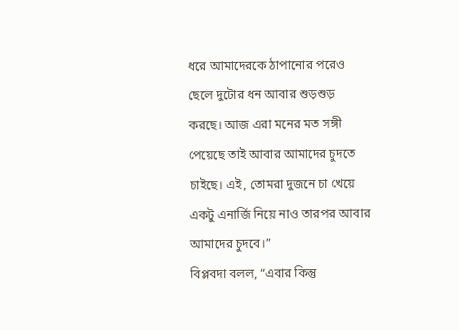ধরে আমাদেরকে ঠাপানোর পরেও ছেলে দুটোর ধন আবার শুড়শুড় করছে। আজ এরা মনের মত সঙ্গী পেয়েছে তাই আবার আমাদের চুদতে চাইছে। এই, তোমরা দুজনে চা খেয়ে একটু এনার্জি নিয়ে নাও তারপর আবার আমাদের চুদবে।”
বিপ্লবদা বলল, “এবার কিন্তু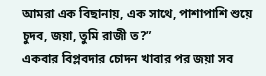আমরা এক বিছানায়, এক সাথে, পাশাপাশি শুয়ে চুদব, জয়া, তুমি রাজী ত?”
একবার বিপ্লবদার চোদন খাবার পর জয়া সব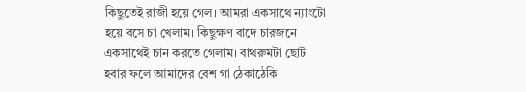কিছুতেই রাজী হয়ে গেল। আমরা একসাথে ন্যাংটো হয়ে বসে চা খেলাম। কিছুক্ষণ বাদে চারজনে একসাথেই চান করতে গেলাম। বাথরুমটা ছোট হবার ফলে আমাদের বেশ গা ঠেকাঠেকি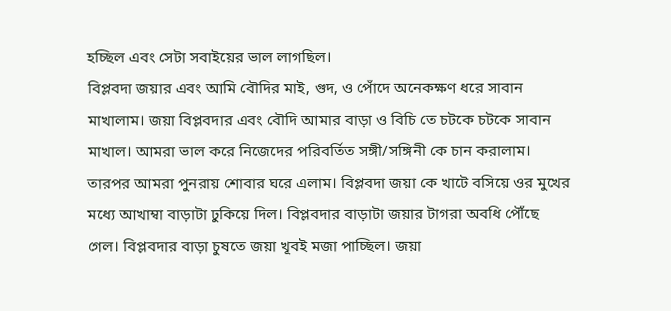হচ্ছিল এবং সেটা সবাইয়ের ভাল লাগছিল।
বিপ্লবদা জয়ার এবং আমি বৌদির মাই, গুদ, ও পোঁদে অনেকক্ষণ ধরে সাবান মাখালাম। জয়া বিপ্লবদার এবং বৌদি আমার বাড়া ও বিচি তে চটকে চটকে সাবান মাখাল। আমরা ভাল করে নিজেদের পরিবর্তিত সঙ্গী/সঙ্গিনী কে চান করালাম। তারপর আমরা পুনরায় শোবার ঘরে এলাম। বিপ্লবদা জয়া কে খাটে বসিয়ে ওর মুখের মধ্যে আখাম্বা বাড়াটা ঢুকিয়ে দিল। বিপ্লবদার বাড়াটা জয়ার টাগরা অবধি পৌঁছে গেল। বিপ্লবদার বাড়া চুষতে জয়া খূবই মজা পাচ্ছিল। জয়া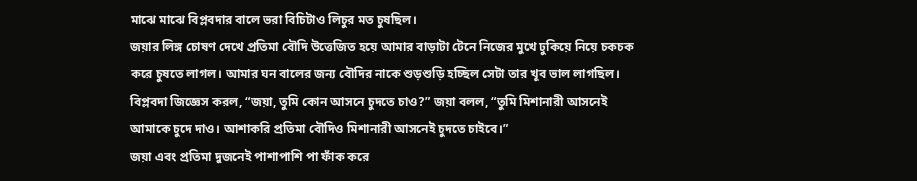মাঝে মাঝে বিপ্লবদার বালে ভরা বিচিটাও লিচুর মত চুষছিল।
জয়ার লিঙ্গ চোষণ দেখে প্রতিমা বৌদি উত্তেজিত হয়ে আমার বাড়াটা টেনে নিজের মুখে ঢুকিয়ে নিয়ে চকচক করে চুষতে লাগল। আমার ঘন বালের জন্য বৌদির নাকে শুড়শুড়ি হচ্ছিল সেটা তার খূব ভাল লাগছিল।
বিপ্লবদা জিজ্ঞেস করল, “জয়া, তুমি কোন আসনে চুদতে চাও?” জয়া বলল, “তুমি মিশানারী আসনেই আমাকে চুদে দাও। আশাকরি প্রতিমা বৌদিও মিশানারী আসনেই চুদতে চাইবে।”
জয়া এবং প্রতিমা দুজনেই পাশাপাশি পা ফাঁক করে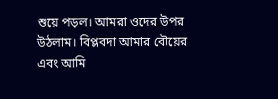শুয়ে পড়ল। আমরা ওদের উপর উঠলাম। বিপ্লবদা আমার বৌয়ের এবং আমি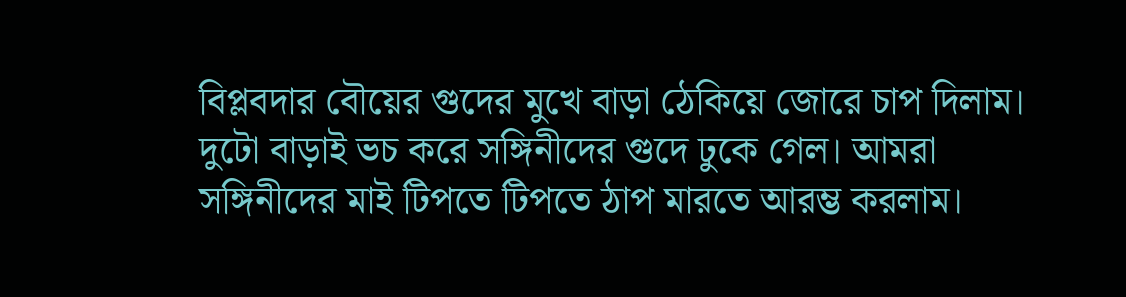বিপ্লবদার বৌয়ের গুদের মুখে বাড়া ঠেকিয়ে জোরে চাপ দিলাম। দুটো বাড়াই ভচ করে সঙ্গিনীদের গুদে ঢুকে গেল। আমরা সঙ্গিনীদের মাই টিপতে টিপতে ঠাপ মারতে আরম্ভ করলাম।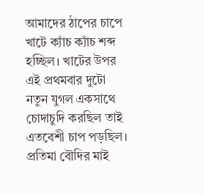আমাদের ঠাপের চাপে খাটে ক্যাঁচ ক্যাঁচ শব্দ হচ্ছিল। খাটের উপর এই প্রথমবার দুটো নতুন যুগল একসাথে চোদাচুদি করছিল তাই এতবেশী চাপ পড়ছিল। প্রতিমা বৌদির মাই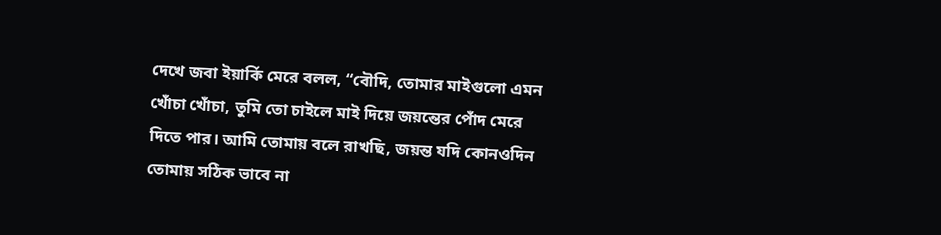দেখে জবা ইয়ার্কি মেরে বলল, “বৌদি, তোমার মাইগুলো এমন খোঁচা খোঁচা, তুমি তো চাইলে মাই দিয়ে জয়ন্তের পোঁদ মেরে দিতে পার। আমি তোমায় বলে রাখছি, জয়ন্ত যদি কোনওদিন তোমায় সঠিক ভাবে না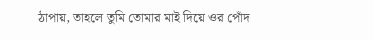ঠাপায়, তাহলে তুমি তোমার মাই দিয়ে ওর পোঁদ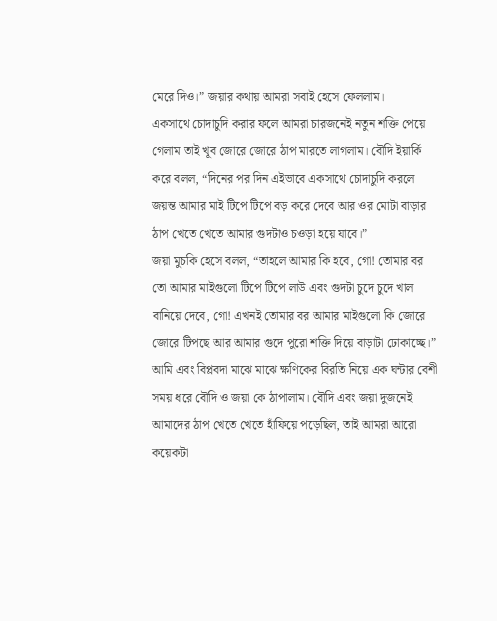মেরে দিও।” জয়ার কথায় আমরা সবাই হেসে ফেললাম।
একসাথে চোদাচুদি করার ফলে আমরা চারজনেই নতুন শক্তি পেয়ে গেলাম তাই খূব জোরে জোরে ঠাপ মারতে লাগলাম। বৌদি ইয়ার্কি করে বলল, “দিনের পর দিন এইভাবে একসাথে চোদাচুদি করলে জয়ন্ত আমার মাই টিপে টিপে বড় করে দেবে আর ওর মোটা বাড়ার ঠাপ খেতে খেতে আমার গুদটাও চওড়া হয়ে যাবে।”
জয়া মুচকি হেসে বলল, “তাহলে আমার কি হবে, গো! তোমার বর তো আমার মাইগুলো টিপে টিপে লাউ এবং গুদটা চুদে চুদে খাল বানিয়ে দেবে, গো! এখনই তোমার বর আমার মাইগুলো কি জোরে জোরে টিপছে আর আমার গুদে পুরো শক্তি দিয়ে বাড়াটা ঢোকাচ্ছে।”
আমি এবং বিপ্লবদা মাঝে মাঝে ক্ষণিকের বিরতি নিয়ে এক ঘন্টার বেশী সময় ধরে বৌদি ও জয়া কে ঠাপালাম। বৌদি এবং জয়া দুজনেই আমাদের ঠাপ খেতে খেতে হাঁফিয়ে পড়েছিল, তাই আমরা আরো কয়েকটা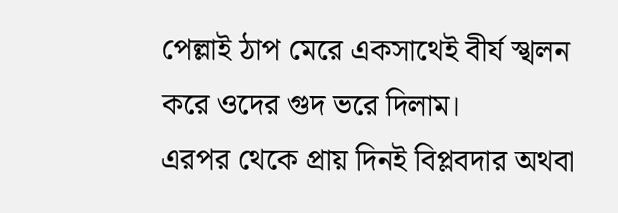পেল্লাই ঠাপ মেরে একসাথেই বীর্য স্খলন করে ওদের গুদ ভরে দিলাম।
এরপর থেকে প্রায় দিনই বিপ্লবদার অথবা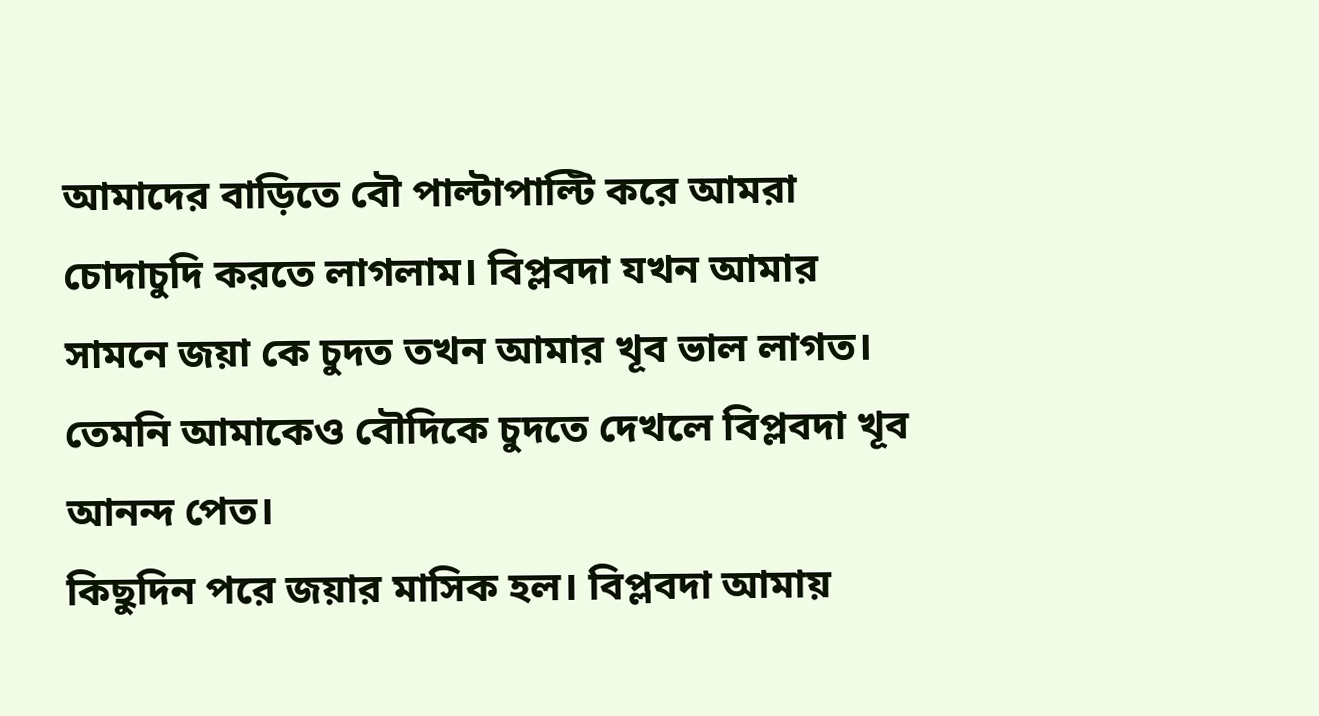আমাদের বাড়িতে বৌ পাল্টাপাল্টি করে আমরা চোদাচুদি করতে লাগলাম। বিপ্লবদা যখন আমার সামনে জয়া কে চুদত তখন আমার খূব ভাল লাগত। তেমনি আমাকেও বৌদিকে চুদতে দেখলে বিপ্লবদা খূব আনন্দ পেত।
কিছুদিন পরে জয়ার মাসিক হল। বিপ্লবদা আমায়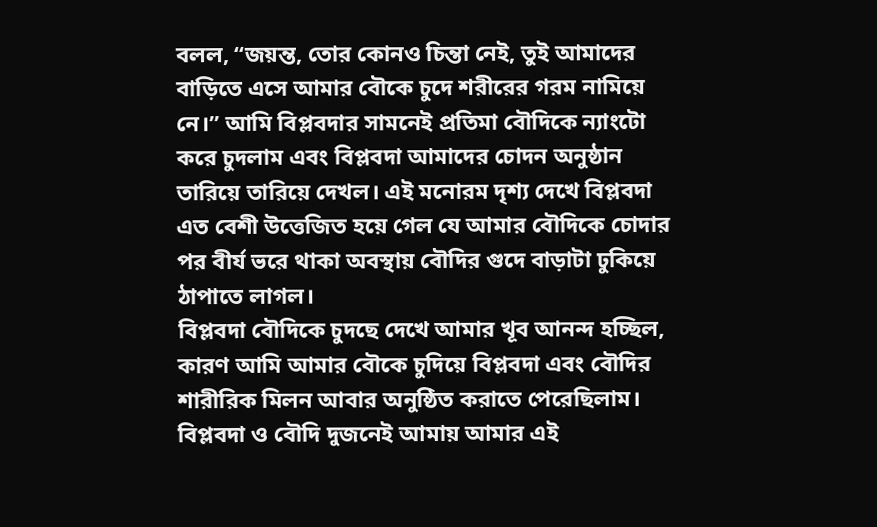বলল, “জয়ন্ত, তোর কোনও চিন্তা নেই, তুই আমাদের বাড়িতে এসে আমার বৌকে চুদে শরীরের গরম নামিয়ে নে।” আমি বিপ্লবদার সামনেই প্রতিমা বৌদিকে ন্যাংটো করে চুদলাম এবং বিপ্লবদা আমাদের চোদন অনুষ্ঠান তারিয়ে তারিয়ে দেখল। এই মনোরম দৃশ্য দেখে বিপ্লবদা এত বেশী উত্তেজিত হয়ে গেল যে আমার বৌদিকে চোদার পর বীর্য ভরে থাকা অবস্থায় বৌদির গুদে বাড়াটা ঢুকিয়ে ঠাপাতে লাগল।
বিপ্লবদা বৌদিকে চুদছে দেখে আমার খূব আনন্দ হচ্ছিল, কারণ আমি আমার বৌকে চুদিয়ে বিপ্লবদা এবং বৌদির শারীরিক মিলন আবার অনুষ্ঠিত করাতে পেরেছিলাম। বিপ্লবদা ও বৌদি দুজনেই আমায় আমার এই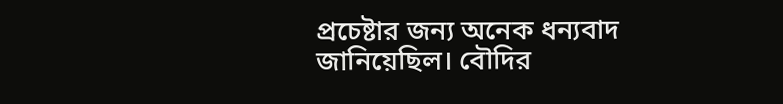প্রচেষ্টার জন্য অনেক ধন্যবাদ জানিয়েছিল। বৌদির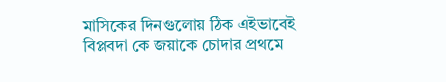মাসিকের দিনগুলোয় ঠিক এইভাবেই বিপ্লবদা কে জয়াকে চোদার প্রথমে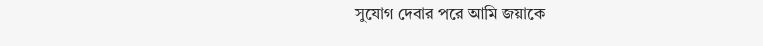সুযোগ দেবার পরে আমি জয়াকে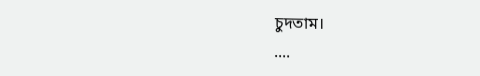চুদতাম।
....